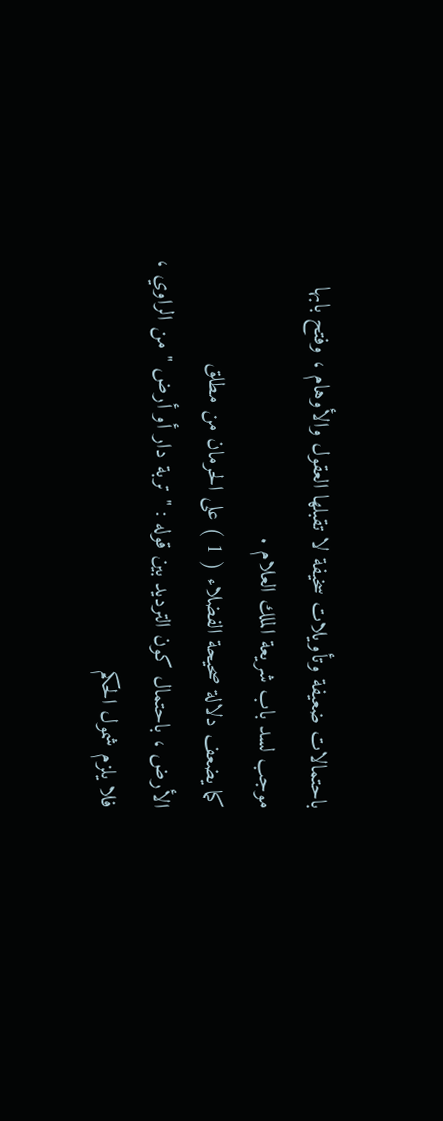باحتمالات ضعيفة وتأويلات سخيفة لا تقبلها العقول والأوهام ، وفتح بابها
موجب لسد باب شريعة الملك العلام .
كما يضعف دلالة صحيحة الفضلاء ( 1 ) على الحرمان من مطلق
الأرض ، باحتمال كون الترديد بين قوله : " تربة دار أو أرض " من الراوي ،
فلا يلزم شمول الحكم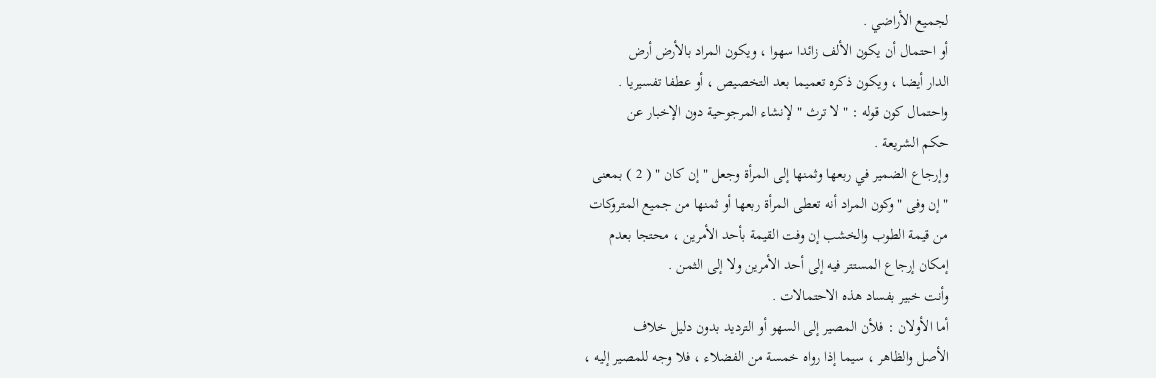لجميع الأراضي .
أو احتمال أن يكون الألف زائدا سهوا ، ويكون المراد بالأرض أرض
الدار أيضا ، ويكون ذكره تعميما بعد التخصيص ، أو عطفا تفسيريا .
واحتمال كون قوله : " لا ترث " لإنشاء المرجوحية دون الإخبار عن
حكم الشريعة .
وإرجاع الضمير في ربعها وثمنها إلى المرأة وجعل " إن كان " ( 2 ) بمعنى
" إن وفى " وكون المراد أنه تعطى المرأة ربعها أو ثمنها من جميع المتروكات
من قيمة الطوب والخشب إن وفت القيمة بأحد الأمرين ، محتجا بعدم
إمكان إرجاع المستتر فيه إلى أحد الأمرين ولا إلى الثمن .
وأنت خبير بفساد هذه الاحتمالات .
أما الأولان : فلأن المصير إلى السهو أو الترديد بدون دليل خلاف
الأصل والظاهر ، سيما إذا رواه خمسة من الفضلاء ، فلا وجه للمصير إليه ،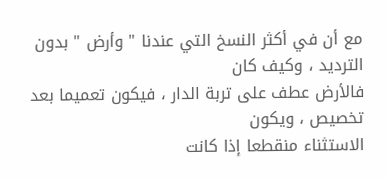مع أن في أكثر النسخ التي عندنا " وأرض " بدون الترديد ، وكيف كان
فالأرض عطف على تربة الدار ، فيكون تعميما بعد تخصيص ، ويكون
الاستثناء منقطعا إذا كانت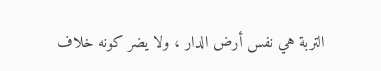التربة هي نفس أرض الدار ، ولا يضر كونه خلاف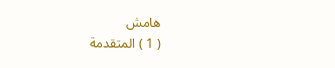هامش
( 1 ) المتقدمة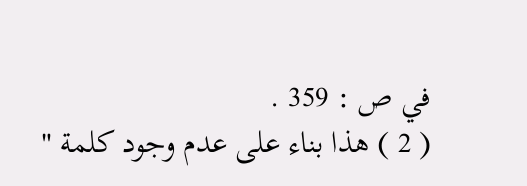في ص : 359 .
( 2 ) هذا بناء على عدم وجود كلمة "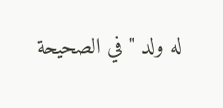له ولد " في الصحيحة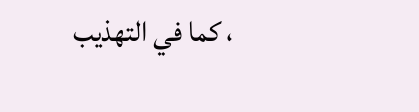، كما في التهذيب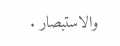والاستبصار .